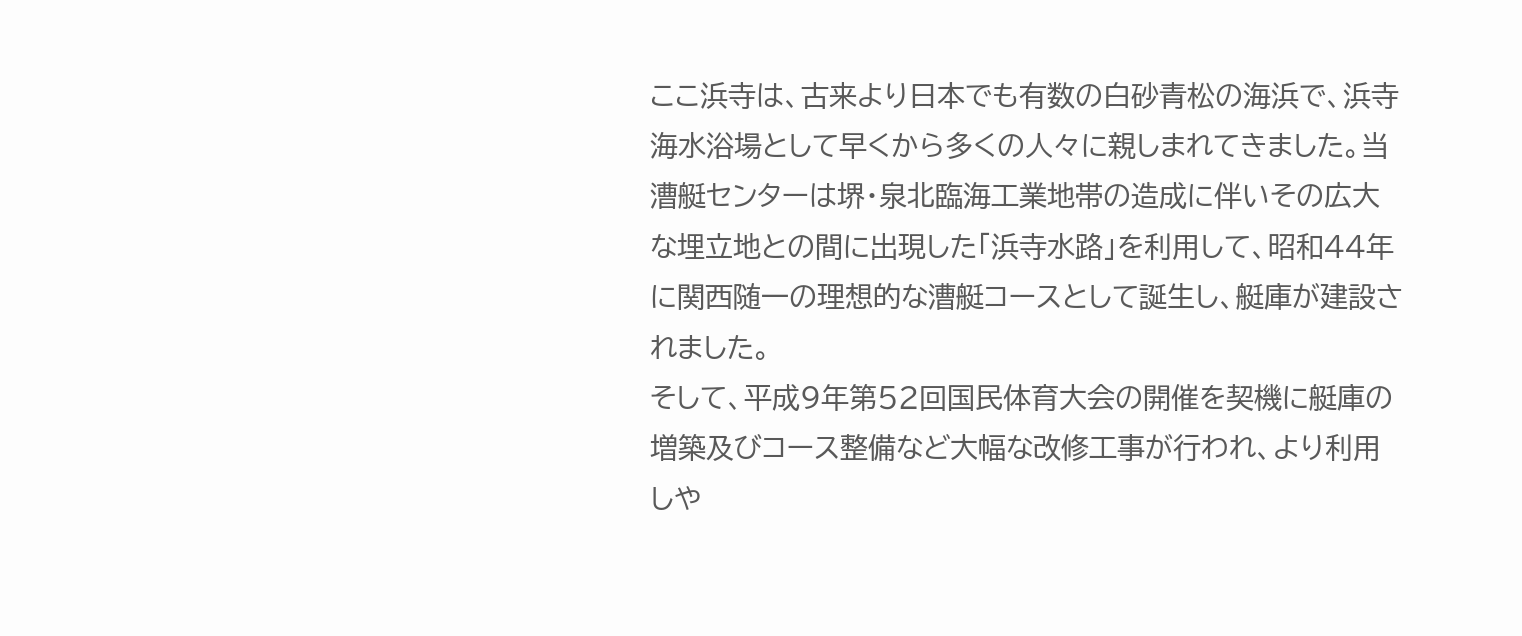ここ浜寺は、古来より日本でも有数の白砂青松の海浜で、浜寺海水浴場として早くから多くの人々に親しまれてきました。当漕艇センターは堺・泉北臨海工業地帯の造成に伴いその広大な埋立地との間に出現した「浜寺水路」を利用して、昭和44年に関西随一の理想的な漕艇コースとして誕生し、艇庫が建設されました。
そして、平成9年第52回国民体育大会の開催を契機に艇庫の増築及びコース整備など大幅な改修工事が行われ、より利用しや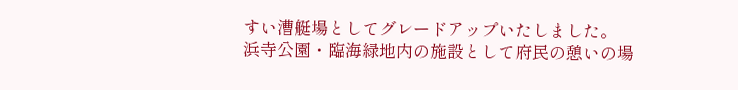すい漕艇場としてグレードアップいたしました。
浜寺公園・臨海緑地内の施設として府民の憩いの場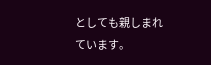としても親しまれています。